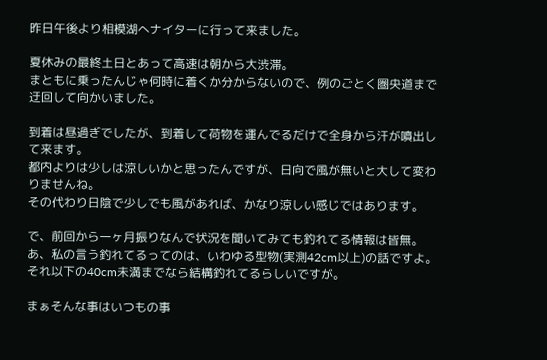昨日午後より相模湖へナイターに行って来ました。

夏休みの最終土日とあって高速は朝から大渋滞。
まともに乗ったんじゃ何時に着くか分からないので、例のごとく圏央道まで迂回して向かいました。

到着は昼過ぎでしたが、到着して荷物を運んでるだけで全身から汗が噴出して来ます。
都内よりは少しは涼しいかと思ったんですが、日向で風が無いと大して変わりませんね。
その代わり日陰で少しでも風があれば、かなり涼しい感じではあります。

で、前回から一ヶ月振りなんで状況を聞いてみても釣れてる情報は皆無。
あ、私の言う釣れてるってのは、いわゆる型物(実測42cm以上)の話ですよ。
それ以下の40cm未満までなら結構釣れてるらしいですが。

まぁそんな事はいつもの事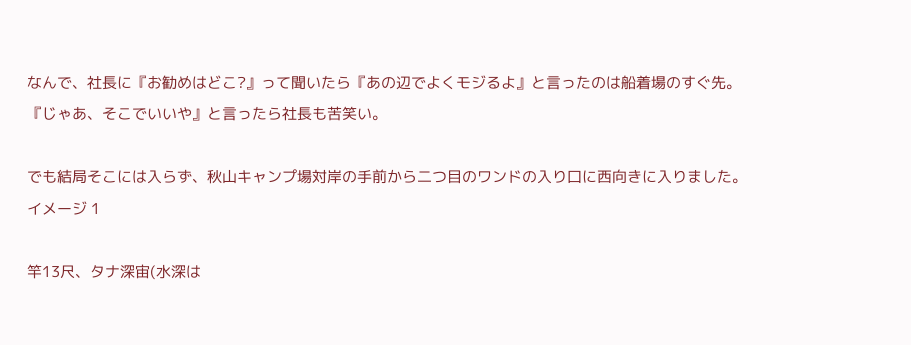なんで、社長に『お勧めはどこ?』って聞いたら『あの辺でよくモジるよ』と言ったのは船着場のすぐ先。
『じゃあ、そこでいいや』と言ったら社長も苦笑い。

でも結局そこには入らず、秋山キャンプ場対岸の手前から二つ目のワンドの入り口に西向きに入りました。
イメージ 1

竿13尺、タナ深宙(水深は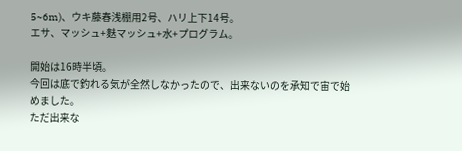5~6m)、ウキ藤春浅棚用2号、ハリ上下14号。
エサ、マッシュ+麩マッシュ+水+プログラム。

開始は16時半頃。
今回は底で釣れる気が全然しなかったので、出来ないのを承知で宙で始めました。
ただ出来な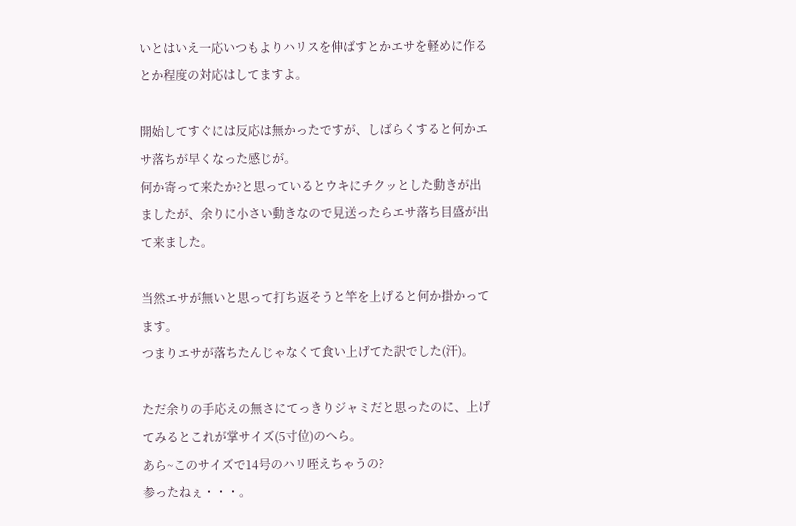いとはいえ一応いつもよりハリスを伸ばすとかエサを軽めに作るとか程度の対応はしてますよ。

開始してすぐには反応は無かったですが、しばらくすると何かエサ落ちが早くなった感じが。
何か寄って来たか?と思っているとウキにチクッとした動きが出ましたが、余りに小さい動きなので見送ったらエサ落ち目盛が出て来ました。

当然エサが無いと思って打ち返そうと竿を上げると何か掛かってます。
つまりエサが落ちたんじゃなくて食い上げてた訳でした(汗)。

ただ余りの手応えの無さにてっきりジャミだと思ったのに、上げてみるとこれが掌サイズ(5寸位)のへら。
あら~このサイズで14号のハリ咥えちゃうの?
参ったねぇ・・・。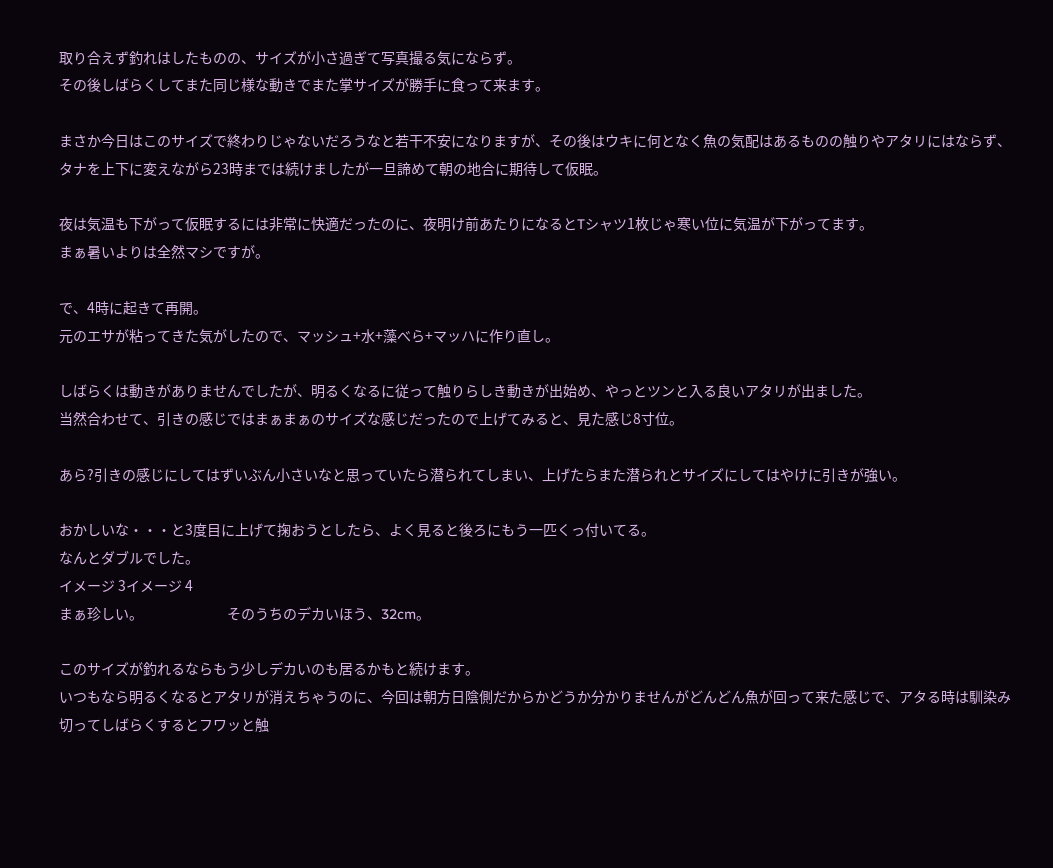取り合えず釣れはしたものの、サイズが小さ過ぎて写真撮る気にならず。
その後しばらくしてまた同じ様な動きでまた掌サイズが勝手に食って来ます。

まさか今日はこのサイズで終わりじゃないだろうなと若干不安になりますが、その後はウキに何となく魚の気配はあるものの触りやアタリにはならず、タナを上下に変えながら23時までは続けましたが一旦諦めて朝の地合に期待して仮眠。

夜は気温も下がって仮眠するには非常に快適だったのに、夜明け前あたりになるとTシャツ1枚じゃ寒い位に気温が下がってます。
まぁ暑いよりは全然マシですが。

で、4時に起きて再開。
元のエサが粘ってきた気がしたので、マッシュ+水+藻べら+マッハに作り直し。

しばらくは動きがありませんでしたが、明るくなるに従って触りらしき動きが出始め、やっとツンと入る良いアタリが出ました。
当然合わせて、引きの感じではまぁまぁのサイズな感じだったので上げてみると、見た感じ8寸位。

あら?引きの感じにしてはずいぶん小さいなと思っていたら潜られてしまい、上げたらまた潜られとサイズにしてはやけに引きが強い。

おかしいな・・・と3度目に上げて掬おうとしたら、よく見ると後ろにもう一匹くっ付いてる。
なんとダブルでした。
イメージ 3イメージ 4
まぁ珍しい。                            そのうちのデカいほう、32cm。

このサイズが釣れるならもう少しデカいのも居るかもと続けます。
いつもなら明るくなるとアタリが消えちゃうのに、今回は朝方日陰側だからかどうか分かりませんがどんどん魚が回って来た感じで、アタる時は馴染み切ってしばらくするとフワッと触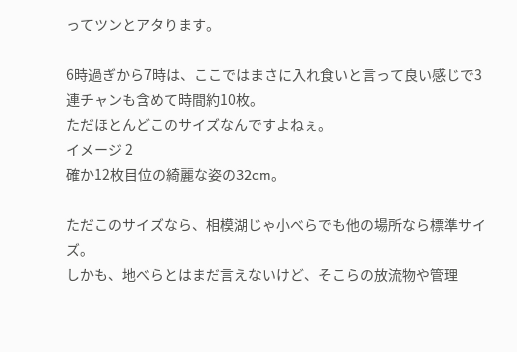ってツンとアタります。

6時過ぎから7時は、ここではまさに入れ食いと言って良い感じで3連チャンも含めて時間約10枚。
ただほとんどこのサイズなんですよねぇ。
イメージ 2
確か12枚目位の綺麗な姿の32cm。

ただこのサイズなら、相模湖じゃ小べらでも他の場所なら標準サイズ。
しかも、地べらとはまだ言えないけど、そこらの放流物や管理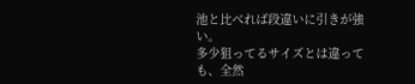池と比べれば段違いに引きが強い。
多少狙ってるサイズとは違っても、全然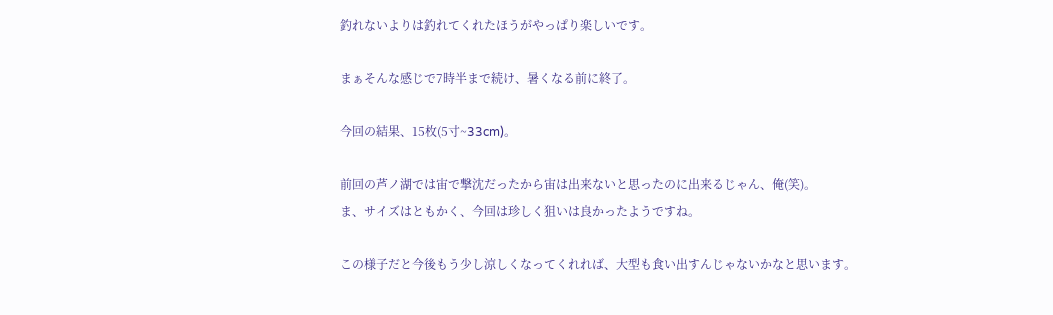釣れないよりは釣れてくれたほうがやっぱり楽しいです。

まぁそんな感じで7時半まで続け、暑くなる前に終了。

今回の結果、15枚(5寸~33cm)。

前回の芦ノ湖では宙で撃沈だったから宙は出来ないと思ったのに出来るじゃん、俺(笑)。
ま、サイズはともかく、今回は珍しく狙いは良かったようですね。

この様子だと今後もう少し涼しくなってくれれば、大型も食い出すんじゃないかなと思います。